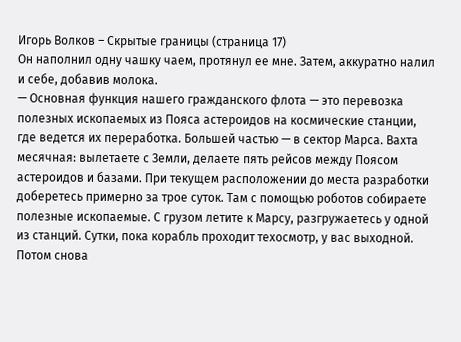Игорь Волков – Скрытые границы (страница 17)
Он наполнил одну чашку чаем, протянул ее мне. Затем, аккуратно налил и себе, добавив молока.
— Основная функция нашего гражданского флота — это перевозка полезных ископаемых из Пояса астероидов на космические станции, где ведется их переработка. Большей частью — в сектор Марса. Вахта месячная: вылетаете с Земли, делаете пять рейсов между Поясом астероидов и базами. При текущем расположении до места разработки доберетесь примерно за трое суток. Там с помощью роботов собираете полезные ископаемые. С грузом летите к Марсу, разгружаетесь у одной из станций. Сутки, пока корабль проходит техосмотр, у вас выходной. Потом снова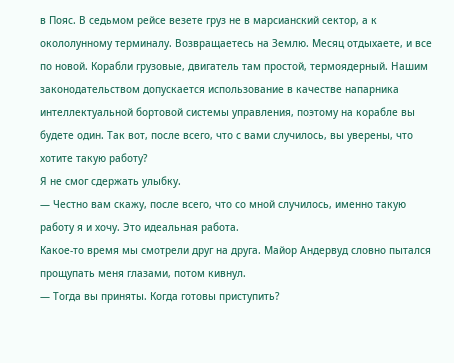в Пояс. В седьмом рейсе везете груз не в марсианский сектор, а к окололунному терминалу. Возвращаетесь на Землю. Месяц отдыхаете, и все по новой. Корабли грузовые, двигатель там простой, термоядерный. Нашим законодательством допускается использование в качестве напарника интеллектуальной бортовой системы управления, поэтому на корабле вы будете один. Так вот, после всего, что с вами случилось, вы уверены, что хотите такую работу?
Я не смог сдержать улыбку.
— Честно вам скажу, после всего, что со мной случилось, именно такую работу я и хочу. Это идеальная работа.
Какое-то время мы смотрели друг на друга. Майор Андервуд словно пытался прощупать меня глазами, потом кивнул.
— Тогда вы приняты. Когда готовы приступить?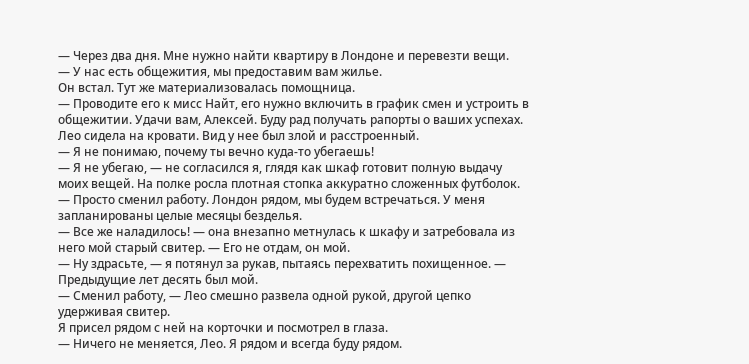— Через два дня. Мне нужно найти квартиру в Лондоне и перевезти вещи.
— У нас есть общежития, мы предоставим вам жилье.
Он встал. Тут же материализовалась помощница.
— Проводите его к мисс Найт, его нужно включить в график смен и устроить в общежитии. Удачи вам, Алексей. Буду рад получать рапорты о ваших успехах.
Лео сидела на кровати. Вид у нее был злой и расстроенный.
— Я не понимаю, почему ты вечно куда-то убегаешь!
— Я не убегаю, — не согласился я, глядя как шкаф готовит полную выдачу моих вещей. На полке росла плотная стопка аккуратно сложенных футболок. — Просто сменил работу. Лондон рядом, мы будем встречаться. У меня запланированы целые месяцы безделья.
— Все же наладилось! — она внезапно метнулась к шкафу и затребовала из него мой старый свитер. — Его не отдам, он мой.
— Ну здрасьте, — я потянул за рукав, пытаясь перехватить похищенное. — Предыдущие лет десять был мой.
— Сменил работу, — Лео смешно развела одной рукой, другой цепко удерживая свитер.
Я присел рядом с ней на корточки и посмотрел в глаза.
— Ничего не меняется, Лео. Я рядом и всегда буду рядом.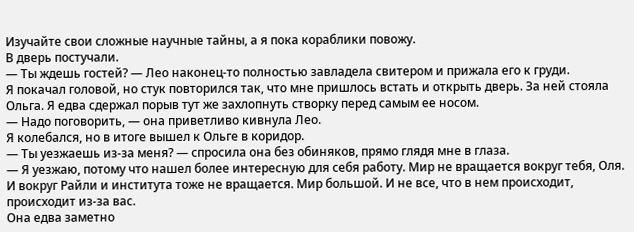Изучайте свои сложные научные тайны, а я пока кораблики повожу.
В дверь постучали.
— Ты ждешь гостей? — Лео наконец-то полностью завладела свитером и прижала его к груди.
Я покачал головой, но стук повторился так, что мне пришлось встать и открыть дверь. За ней стояла Ольга. Я едва сдержал порыв тут же захлопнуть створку перед самым ее носом.
— Надо поговорить, — она приветливо кивнула Лео.
Я колебался, но в итоге вышел к Ольге в коридор.
— Ты уезжаешь из-за меня? — спросила она без обиняков, прямо глядя мне в глаза.
— Я уезжаю, потому что нашел более интересную для себя работу. Мир не вращается вокруг тебя, Оля. И вокруг Райли и института тоже не вращается. Мир большой. И не все, что в нем происходит, происходит из-за вас.
Она едва заметно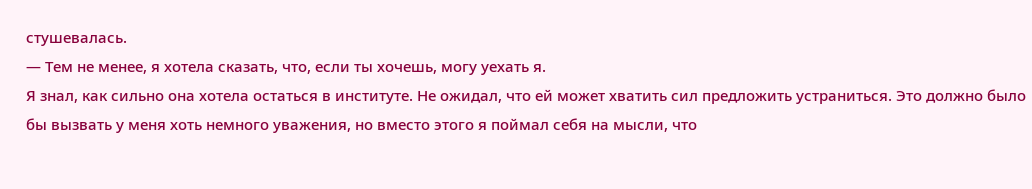стушевалась.
— Тем не менее, я хотела сказать, что, если ты хочешь, могу уехать я.
Я знал, как сильно она хотела остаться в институте. Не ожидал, что ей может хватить сил предложить устраниться. Это должно было бы вызвать у меня хоть немного уважения, но вместо этого я поймал себя на мысли, что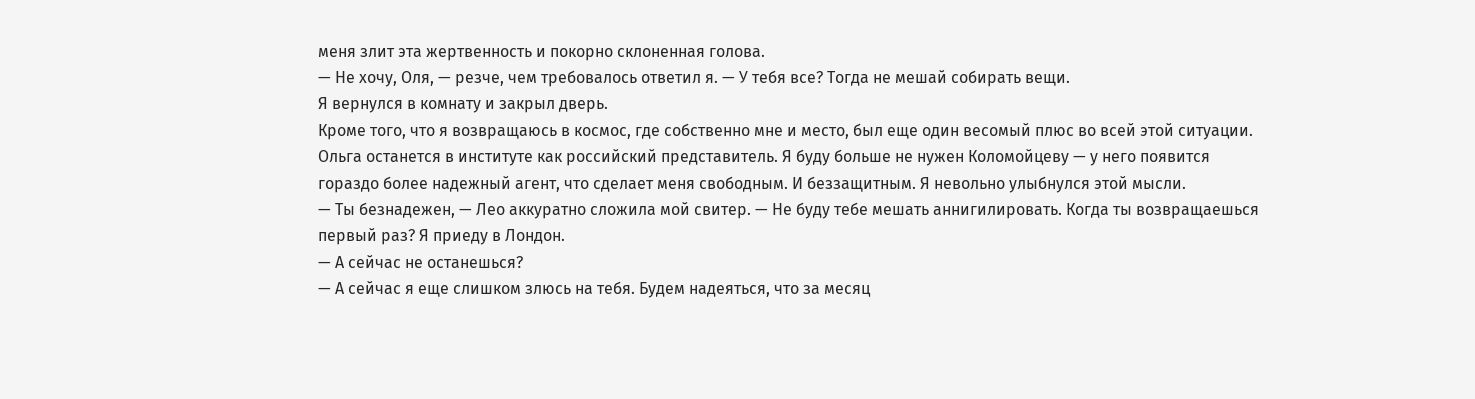меня злит эта жертвенность и покорно склоненная голова.
— Не хочу, Оля, — резче, чем требовалось ответил я. — У тебя все? Тогда не мешай собирать вещи.
Я вернулся в комнату и закрыл дверь.
Кроме того, что я возвращаюсь в космос, где собственно мне и место, был еще один весомый плюс во всей этой ситуации. Ольга останется в институте как российский представитель. Я буду больше не нужен Коломойцеву — у него появится гораздо более надежный агент, что сделает меня свободным. И беззащитным. Я невольно улыбнулся этой мысли.
— Ты безнадежен, — Лео аккуратно сложила мой свитер. — Не буду тебе мешать аннигилировать. Когда ты возвращаешься первый раз? Я приеду в Лондон.
— А сейчас не останешься?
— А сейчас я еще слишком злюсь на тебя. Будем надеяться, что за месяц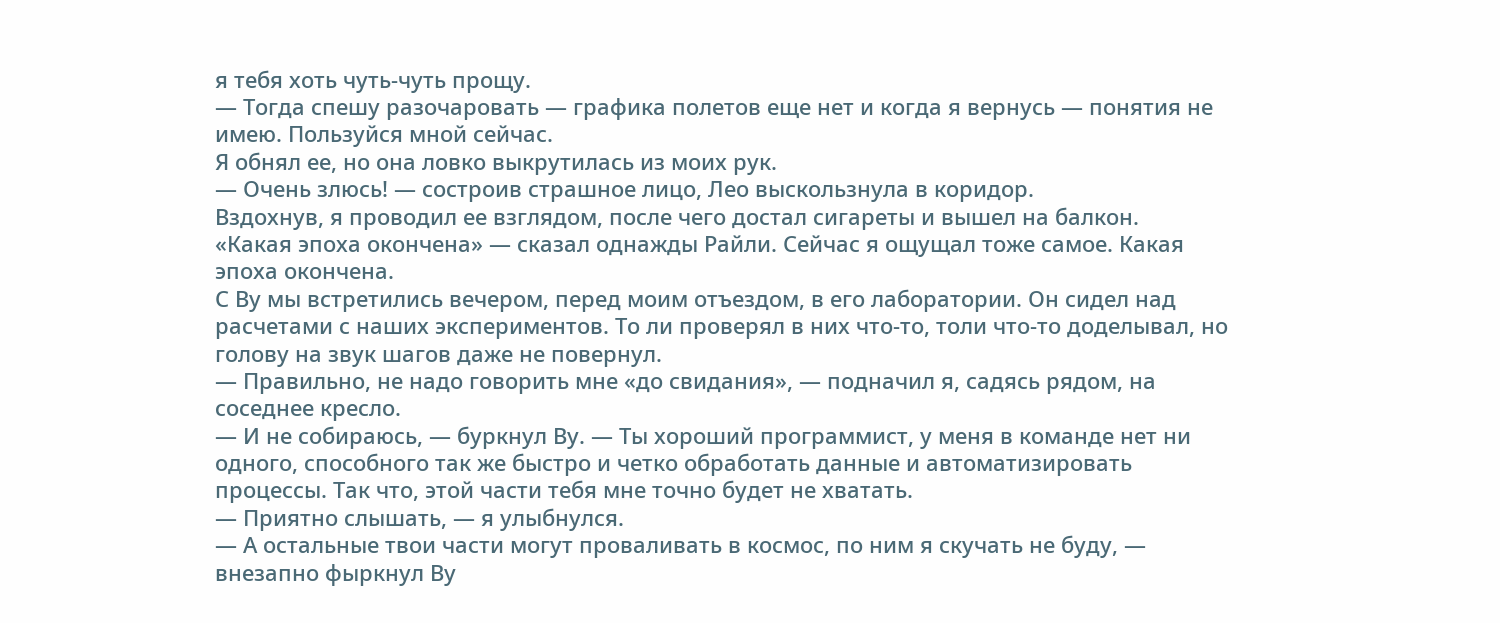я тебя хоть чуть-чуть прощу.
— Тогда спешу разочаровать — графика полетов еще нет и когда я вернусь — понятия не имею. Пользуйся мной сейчас.
Я обнял ее, но она ловко выкрутилась из моих рук.
— Очень злюсь! — состроив страшное лицо, Лео выскользнула в коридор.
Вздохнув, я проводил ее взглядом, после чего достал сигареты и вышел на балкон.
«Какая эпоха окончена» — сказал однажды Райли. Сейчас я ощущал тоже самое. Какая эпоха окончена.
С Ву мы встретились вечером, перед моим отъездом, в его лаборатории. Он сидел над расчетами с наших экспериментов. То ли проверял в них что-то, толи что-то доделывал, но голову на звук шагов даже не повернул.
— Правильно, не надо говорить мне «до свидания», — подначил я, садясь рядом, на соседнее кресло.
— И не собираюсь, — буркнул Ву. — Ты хороший программист, у меня в команде нет ни одного, способного так же быстро и четко обработать данные и автоматизировать процессы. Так что, этой части тебя мне точно будет не хватать.
— Приятно слышать, — я улыбнулся.
— А остальные твои части могут проваливать в космос, по ним я скучать не буду, — внезапно фыркнул Ву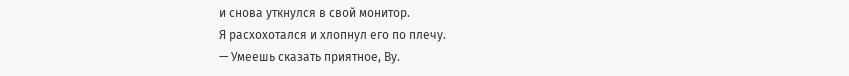и снова уткнулся в свой монитор.
Я расхохотался и хлопнул его по плечу.
— Умеешь сказать приятное, Ву.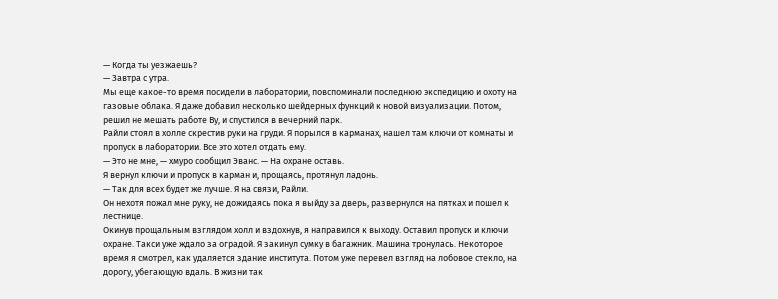— Когда ты уезжаешь?
— Завтра с утра.
Мы еще какое-то время посидели в лаборатории, повспоминали последнюю экспедицию и охоту на газовые облака. Я даже добавил несколько шейдерных функций к новой визуализации. Потом, решил не мешать работе Ву, и спустился в вечерний парк.
Райли стоял в холле скрестив руки на груди. Я порылся в карманах, нашел там ключи от комнаты и пропуск в лаборатории. Все это хотел отдать ему.
— Это не мне, — хмуро сообщил Эванс. — На охране оставь.
Я вернул ключи и пропуск в карман и, прощаясь, протянул ладонь.
— Так для всех будет же лучше. Я на связи, Райли.
Он нехотя пожал мне руку, не дожидаясь пока я выйду за дверь, развернулся на пятках и пошел к лестнице.
Окинув прощальным взглядом холл и вздохнув, я направился к выходу. Оставил пропуск и ключи охране. Такси уже ждало за оградой. Я закинул сумку в багажник. Машина тронулась. Некоторое время я смотрел, как удаляется здание института. Потом уже перевел взгляд на лобовое стекло, на дорогу, убегающую вдаль. В жизни так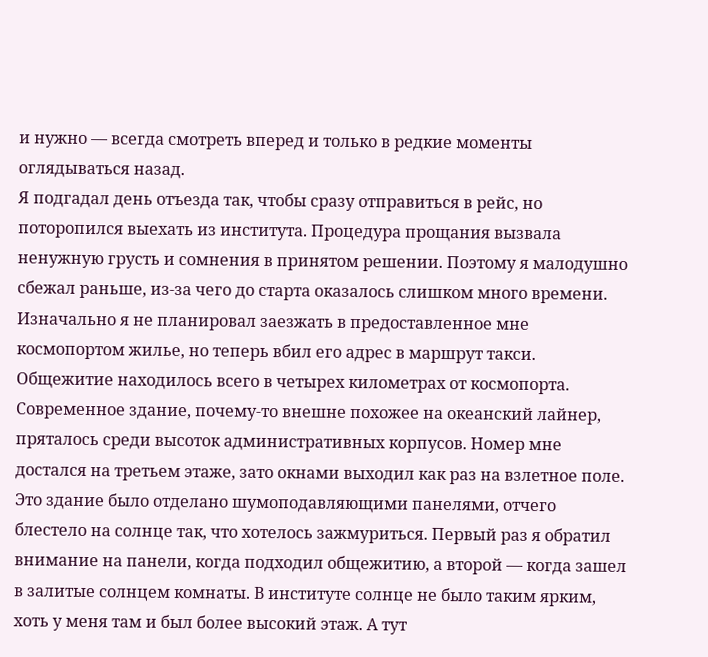и нужно — всегда смотреть вперед и только в редкие моменты оглядываться назад.
Я подгадал день отъезда так, чтобы сразу отправиться в рейс, но поторопился выехать из института. Процедура прощания вызвала ненужную грусть и сомнения в принятом решении. Поэтому я малодушно сбежал раньше, из-за чего до старта оказалось слишком много времени. Изначально я не планировал заезжать в предоставленное мне космопортом жилье, но теперь вбил его адрес в маршрут такси.
Общежитие находилось всего в четырех километрах от космопорта. Современное здание, почему-то внешне похожее на океанский лайнер, пряталось среди высоток административных корпусов. Номер мне достался на третьем этаже, зато окнами выходил как раз на взлетное поле. Это здание было отделано шумоподавляющими панелями, отчего блестело на солнце так, что хотелось зажмуриться. Первый раз я обратил внимание на панели, когда подходил общежитию, а второй — когда зашел в залитые солнцем комнаты. В институте солнце не было таким ярким, хоть у меня там и был более высокий этаж. А тут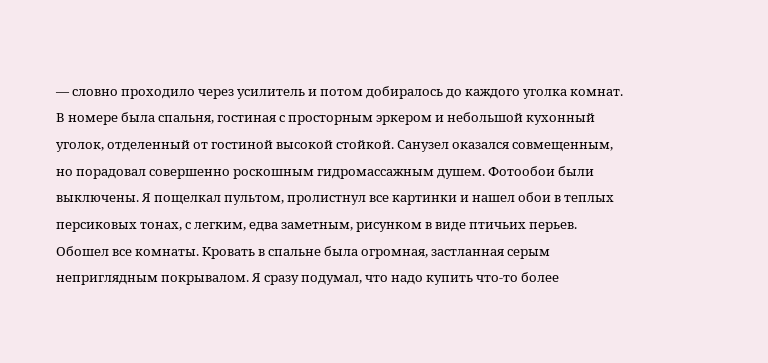— словно проходило через усилитель и потом добиралось до каждого уголка комнат.
В номере была спальня, гостиная с просторным эркером и небольшой кухонный уголок, отделенный от гостиной высокой стойкой. Санузел оказался совмещенным, но порадовал совершенно роскошным гидромассажным душем. Фотообои были выключены. Я пощелкал пультом, пролистнул все картинки и нашел обои в теплых персиковых тонах, с легким, едва заметным, рисунком в виде птичьих перьев.
Обошел все комнаты. Кровать в спальне была огромная, застланная серым неприглядным покрывалом. Я сразу подумал, что надо купить что-то более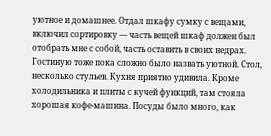уютное и домашнее. Отдал шкафу сумку с вещами, включил сортировку — часть вещей шкаф должен был отобрать мне с собой, часть оставить в своих недрах.
Гостиную тоже пока сложно было назвать уютной. Стол, несколько стульев. Кухня приятно удивила. Кроме холодильника и плиты с кучей функций, там стояла хорошая кофе-машина. Посуды было много, как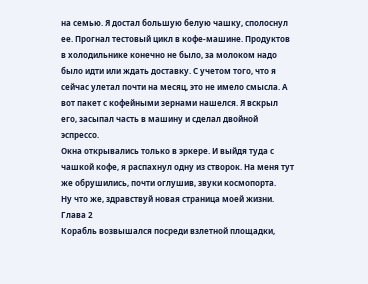на семью. Я достал большую белую чашку, сполоснул ее. Прогнал тестовый цикл в кофе-машине. Продуктов в холодильнике конечно не было, за молоком надо было идти или ждать доставку. С учетом того, что я сейчас улетал почти на месяц, это не имело смысла. А вот пакет с кофейными зернами нашелся. Я вскрыл его, засыпал часть в машину и сделал двойной эспрессо.
Окна открывались только в эркере. И выйдя туда с чашкой кофе, я распахнул одну из створок. На меня тут же обрушились, почти оглушив, звуки космопорта.
Ну что же, здравствуй новая страница моей жизни.
Глава 2
Корабль возвышался посреди взлетной площадки,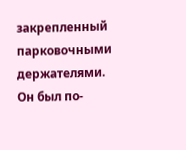закрепленный парковочными держателями. Он был по-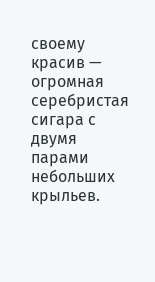своему красив — огромная серебристая сигара с двумя парами небольших крыльев.